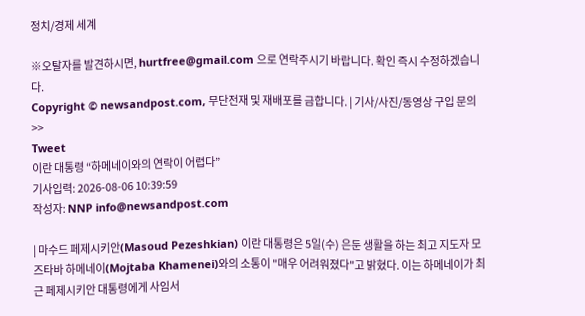정치/경제 세계

※오탈자를 발견하시면, hurtfree@gmail.com 으로 연락주시기 바랍니다. 확인 즉시 수정하겠습니다.
Copyright © newsandpost.com, 무단전재 및 재배포를 금합니다. | 기사/사진/동영상 구입 문의 >>
Tweet
이란 대통령 “하메네이와의 연락이 어렵다”
기사입력: 2026-08-06 10:39:59
작성자: NNP info@newsandpost.com

| 마수드 페제시키안(Masoud Pezeshkian) 이란 대통령은 5일(수) 은둔 생활을 하는 최고 지도자 모즈타바 하메네이(Mojtaba Khamenei)와의 소통이 "매우 어려워졌다"고 밝혔다. 이는 하메네이가 최근 페제시키안 대통령에게 사임서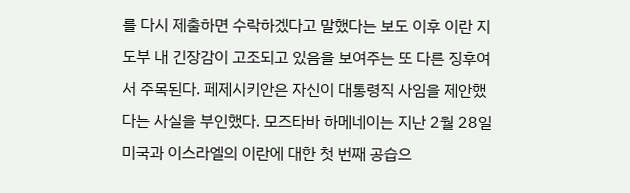를 다시 제출하면 수락하겠다고 말했다는 보도 이후 이란 지도부 내 긴장감이 고조되고 있음을 보여주는 또 다른 징후여서 주목된다. 페제시키안은 자신이 대통령직 사임을 제안했다는 사실을 부인했다. 모즈타바 하메네이는 지난 2월 28일 미국과 이스라엘의 이란에 대한 첫 번째 공습으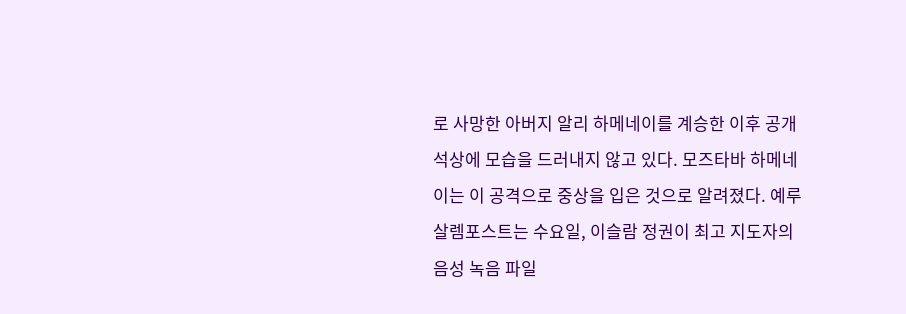로 사망한 아버지 알리 하메네이를 계승한 이후 공개석상에 모습을 드러내지 않고 있다. 모즈타바 하메네이는 이 공격으로 중상을 입은 것으로 알려졌다. 예루살렘포스트는 수요일, 이슬람 정권이 최고 지도자의 음성 녹음 파일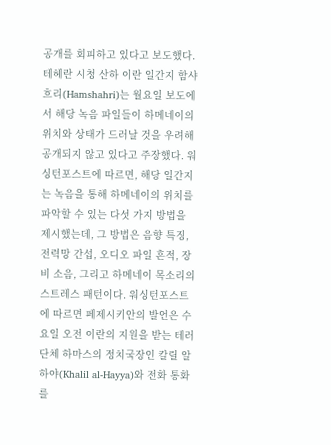공개를 회피하고 있다고 보도했다. 테헤란 시청 산하 이란 일간지 함샤흐리(Hamshahri)는 월요일 보도에서 해당 녹음 파일들이 하메네이의 위치와 상태가 드러날 것을 우려해 공개되지 않고 있다고 주장했다. 워싱턴포스트에 따르면, 해당 일간지는 녹음을 통해 하메네이의 위치를 파악할 수 있는 다섯 가지 방법을 제시했는데, 그 방법은 음향 특징, 전력망 간섭, 오디오 파일 흔적, 장비 소음, 그리고 하메네이 목소리의 스트레스 패턴이다. 워싱턴포스트에 따르면 페제시키안의 발언은 수요일 오전 이란의 지원을 받는 테러 단체 하마스의 정치국장인 칼릴 알 하야(Khalil al-Hayya)와 전화 통화를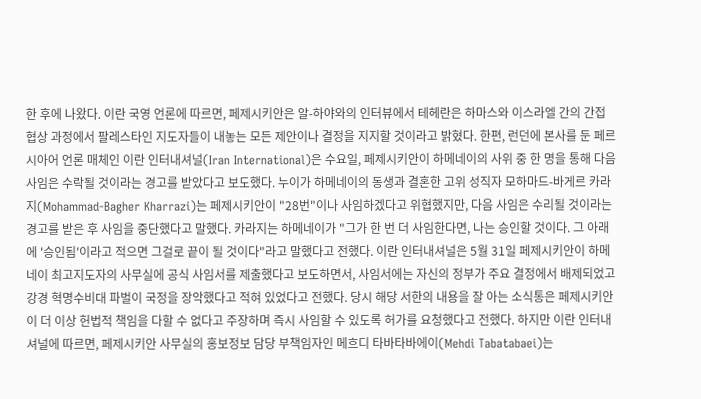한 후에 나왔다. 이란 국영 언론에 따르면, 페제시키안은 알-하야와의 인터뷰에서 테헤란은 하마스와 이스라엘 간의 간접 협상 과정에서 팔레스타인 지도자들이 내놓는 모든 제안이나 결정을 지지할 것이라고 밝혔다. 한편, 런던에 본사를 둔 페르시아어 언론 매체인 이란 인터내셔널(Iran International)은 수요일, 페제시키안이 하메네이의 사위 중 한 명을 통해 다음 사임은 수락될 것이라는 경고를 받았다고 보도했다. 누이가 하메네이의 동생과 결혼한 고위 성직자 모하마드-바게르 카라지(Mohammad-Bagher Kharrazi)는 페제시키안이 "28번"이나 사임하겠다고 위협했지만, 다음 사임은 수리될 것이라는 경고를 받은 후 사임을 중단했다고 말했다. 카라지는 하메네이가 "그가 한 번 더 사임한다면, 나는 승인할 것이다. 그 아래에 '승인됨'이라고 적으면 그걸로 끝이 될 것이다"라고 말했다고 전했다. 이란 인터내셔널은 5월 31일 페제시키안이 하메네이 최고지도자의 사무실에 공식 사임서를 제출했다고 보도하면서, 사임서에는 자신의 정부가 주요 결정에서 배제되었고 강경 혁명수비대 파벌이 국정을 장악했다고 적혀 있었다고 전했다. 당시 해당 서한의 내용을 잘 아는 소식통은 페제시키안이 더 이상 헌법적 책임을 다할 수 없다고 주장하며 즉시 사임할 수 있도록 허가를 요청했다고 전했다. 하지만 이란 인터내셔널에 따르면, 페제시키안 사무실의 홍보정보 담당 부책임자인 메흐디 타바타바에이(Mehdi Tabatabaei)는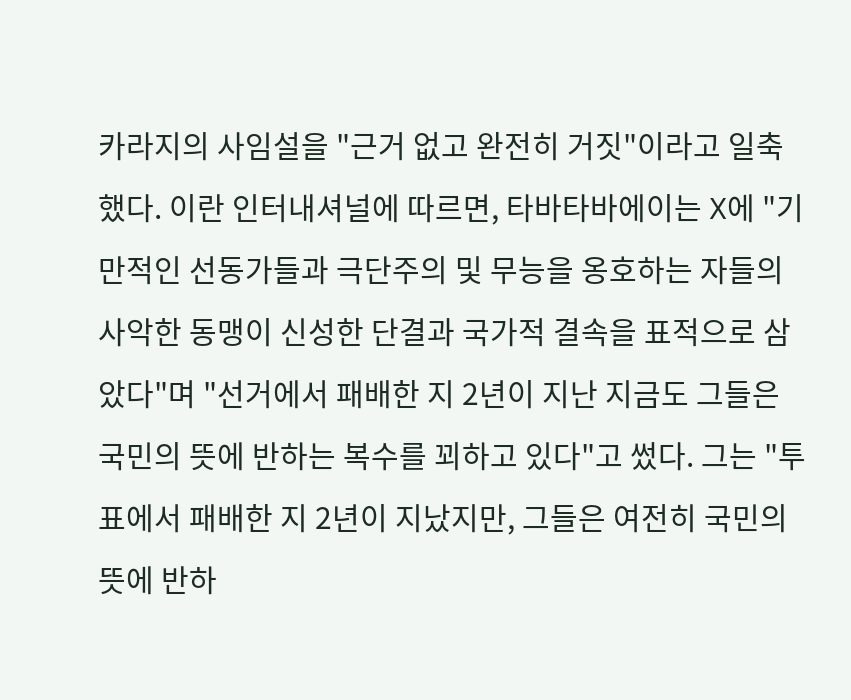카라지의 사임설을 "근거 없고 완전히 거짓"이라고 일축했다. 이란 인터내셔널에 따르면, 타바타바에이는 X에 "기만적인 선동가들과 극단주의 및 무능을 옹호하는 자들의 사악한 동맹이 신성한 단결과 국가적 결속을 표적으로 삼았다"며 "선거에서 패배한 지 2년이 지난 지금도 그들은 국민의 뜻에 반하는 복수를 꾀하고 있다"고 썼다. 그는 "투표에서 패배한 지 2년이 지났지만, 그들은 여전히 국민의 뜻에 반하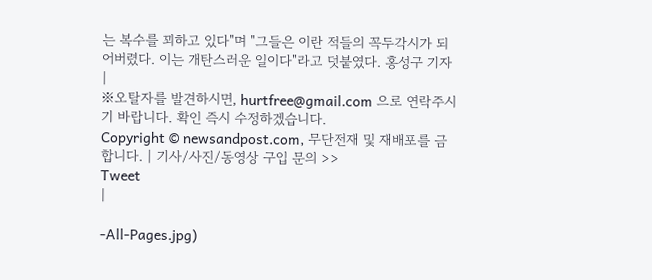는 복수를 꾀하고 있다"며 "그들은 이란 적들의 꼭두각시가 되어버렸다. 이는 개탄스러운 일이다"라고 덧붙였다. 홍성구 기자 |
※오탈자를 발견하시면, hurtfree@gmail.com 으로 연락주시기 바랍니다. 확인 즉시 수정하겠습니다.
Copyright © newsandpost.com, 무단전재 및 재배포를 금합니다. | 기사/사진/동영상 구입 문의 >>
Tweet
|

-All-Pages.jpg)